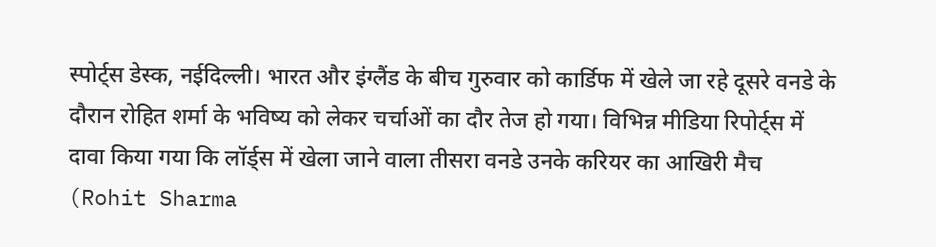स्पोर्ट्स डेस्क, नईदिल्ली। भारत और इंग्लैंड के बीच गुरुवार को कार्डिफ में खेले जा रहे दूसरे वनडे के दौरान रोहित शर्मा के भविष्य को लेकर चर्चाओं का दौर तेज हो गया। विभिन्न मीडिया रिपोर्ट्स में दावा किया गया कि लॉर्ड्स में खेला जाने वाला तीसरा वनडे उनके करियर का आखिरी मैच (Rohit Sharma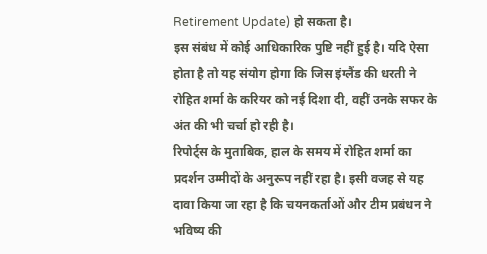Retirement Update) हो सकता है।
इस संबंध में कोई आधिकारिक पुष्टि नहीं हुई है। यदि ऐसा होता है तो यह संयोग होगा कि जिस इंग्लैंड की धरती ने रोहित शर्मा के करियर को नई दिशा दी, वहीं उनके सफर के अंत की भी चर्चा हो रही है।
रिपोर्ट्स के मुताबिक, हाल के समय में रोहित शर्मा का प्रदर्शन उम्मीदों के अनुरूप नहीं रहा है। इसी वजह से यह दावा किया जा रहा है कि चयनकर्ताओं और टीम प्रबंधन ने भविष्य की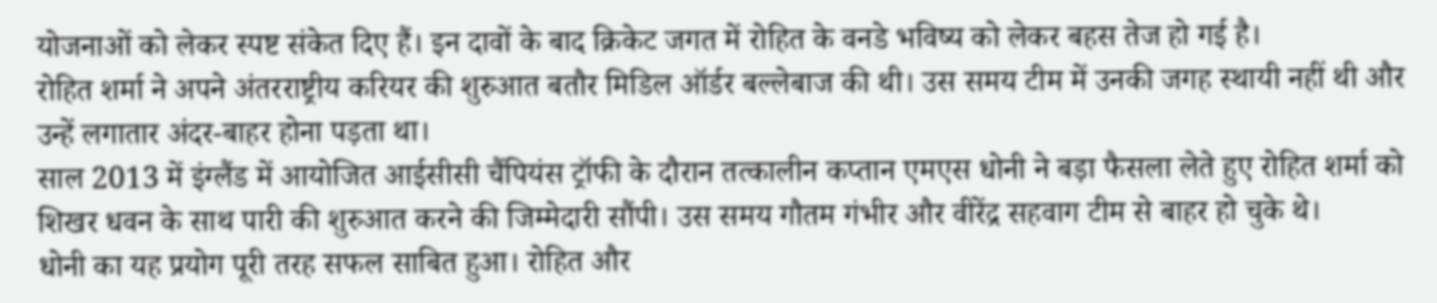योजनाओं को लेकर स्पष्ट संकेत दिए हैं। इन दावों के बाद क्रिकेट जगत में रोहित के वनडे भविष्य को लेकर बहस तेज हो गई है।
रोहित शर्मा ने अपने अंतरराष्ट्रीय करियर की शुरुआत बतौर मिडिल ऑर्डर बल्लेबाज की थी। उस समय टीम में उनकी जगह स्थायी नहीं थी और उन्हें लगातार अंदर-बाहर होना पड़ता था।
साल 2013 में इंग्लैंड में आयोजित आईसीसी चैंपियंस ट्रॉफी के दौरान तत्कालीन कप्तान एमएस धोनी ने बड़ा फैसला लेते हुए रोहित शर्मा को शिखर धवन के साथ पारी की शुरुआत करने की जिम्मेदारी सौंपी। उस समय गौतम गंभीर और वीरेंद्र सहवाग टीम से बाहर हो चुके थे।
धोनी का यह प्रयोग पूरी तरह सफल साबित हुआ। रोहित और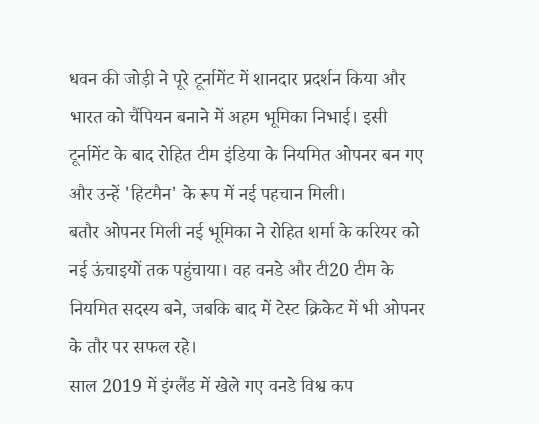धवन की जोड़ी ने पूरे टूर्नामेंट में शानदार प्रदर्शन किया और भारत को चैंपियन बनाने में अहम भूमिका निभाई। इसी टूर्नामेंट के बाद रोहित टीम इंडिया के नियमित ओपनर बन गए और उन्हें 'हिटमैन' के रूप में नई पहचान मिली।
बतौर ओपनर मिली नई भूमिका ने रोहित शर्मा के करियर को नई ऊंचाइयों तक पहुंचाया। वह वनडे और टी20 टीम के नियमित सदस्य बने, जबकि बाद में टेस्ट क्रिकेट में भी ओपनर के तौर पर सफल रहे।
साल 2019 में इंग्लैंड में खेले गए वनडे विश्व कप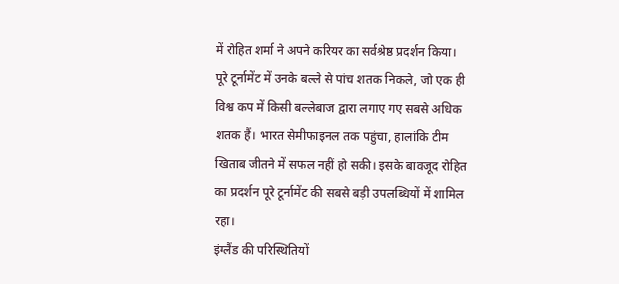में रोहित शर्मा ने अपने करियर का सर्वश्रेष्ठ प्रदर्शन किया। पूरे टूर्नामेंट में उनके बल्ले से पांच शतक निकले, जो एक ही विश्व कप में किसी बल्लेबाज द्वारा लगाए गए सबसे अधिक शतक हैं। भारत सेमीफाइनल तक पहुंचा, हालांकि टीम खिताब जीतने में सफल नहीं हो सकी। इसके बावजूद रोहित का प्रदर्शन पूरे टूर्नामेंट की सबसे बड़ी उपलब्धियों में शामिल रहा।
इंग्लैंड की परिस्थितियों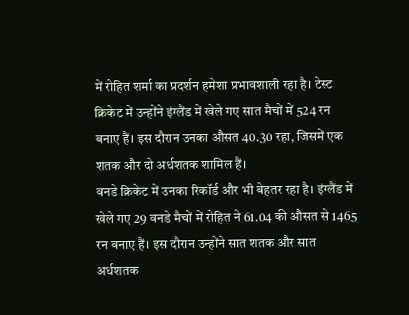में रोहित शर्मा का प्रदर्शन हमेशा प्रभावशाली रहा है। टेस्ट क्रिकेट में उन्होंने इंग्लैंड में खेले गए सात मैचों में 524 रन बनाए हैं। इस दौरान उनका औसत 40.30 रहा, जिसमें एक शतक और दो अर्धशतक शामिल हैं।
वनडे क्रिकेट में उनका रिकॉर्ड और भी बेहतर रहा है। इंग्लैंड में खेले गए 29 वनडे मैचों में रोहित ने 61.04 की औसत से 1465 रन बनाए हैं। इस दौरान उन्होंने सात शतक और सात अर्धशतक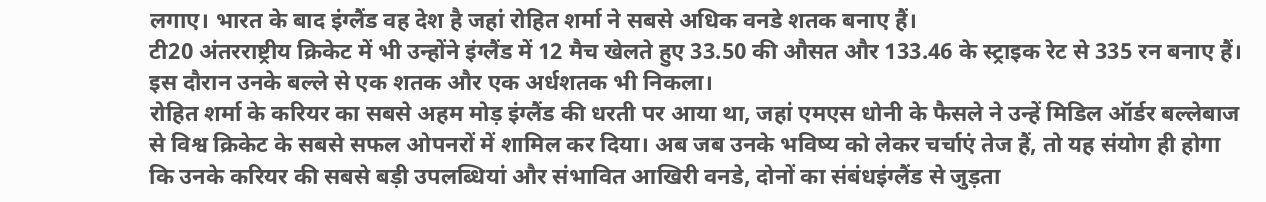लगाए। भारत के बाद इंग्लैंड वह देश है जहां रोहित शर्मा ने सबसे अधिक वनडे शतक बनाए हैं।
टी20 अंतरराष्ट्रीय क्रिकेट में भी उन्होंने इंग्लैंड में 12 मैच खेलते हुए 33.50 की औसत और 133.46 के स्ट्राइक रेट से 335 रन बनाए हैं। इस दौरान उनके बल्ले से एक शतक और एक अर्धशतक भी निकला।
रोहित शर्मा के करियर का सबसे अहम मोड़ इंग्लैंड की धरती पर आया था, जहां एमएस धोनी के फैसले ने उन्हें मिडिल ऑर्डर बल्लेबाज से विश्व क्रिकेट के सबसे सफल ओपनरों में शामिल कर दिया। अब जब उनके भविष्य को लेकर चर्चाएं तेज हैं, तो यह संयोग ही होगा कि उनके करियर की सबसे बड़ी उपलब्धियां और संभावित आखिरी वनडे, दोनों का संबंधइंग्लैंड से जुड़ता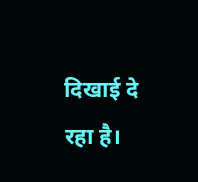दिखाई दे रहा है।